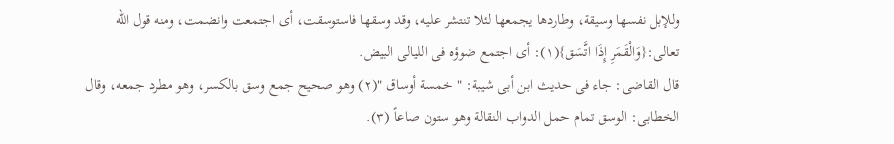وللإبل نفسها وسيقة، وطاردها يجمعها لئلا تنتشر عليه، وقد وسقها فاستوسقت، أى اجتمعت وانضمت، ومنه قول الله تعالى:{وَالْقَمَرِ إِذَا اتَّسَق}(١): أى اجتمع ضوؤه فى الليالى البيض.
قال القاضى: جاء فى حديث ابن أبى شيبة: " خمسة أوساق "(٢) وهو صحيح جمع وسق بالكسر، وهو مطرد جمعه، وقال الخطابى: الوسق تمام حمل الدواب النقالة وهو ستون صاعاً (٣).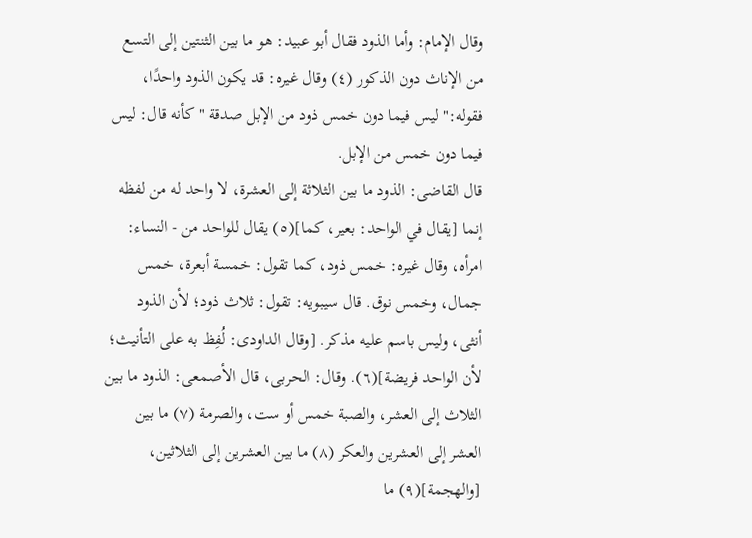وقال الإمام: وأما الذود فقال أبو عبيد: هو ما بين الثنتين إلى التسع من الإناث دون الذكور (٤) وقال غيره: قد يكون الذود واحدًا، فقوله:" ليس فيما دون خمس ذود من الإبل صدقة " كأنه قال: ليس فيما دون خمس من الإبل.
قال القاضى: الذود ما بين الثلاثة إلى العشرة، لا واحد له من لفظه إنما [يقال في الواحد: بعير، كما](٥) يقال للواحد من - النساء: امرأه، وقال غيره: خمس ذود، كما تقول: خمسة أبعرة، خمس جمال، وخمس نوق. قال سيبويه: تقول: ثلاث ذود؛ لأن الذود أنثى، وليس باسم عليه مذكر. [وقال الداودى: لُفِظ به على التأنيث؛ لأن الواحد فريضة](٦). وقال: الحربى، قال الأصمعى: الذود ما بين الثلاث إلى العشر، والصبة خمس أو ست، والصرمة (٧) ما بين العشر إلى العشرين والعكر (٨) ما بين العشرين إلى الثلاثين، [والهجمة](٩) ما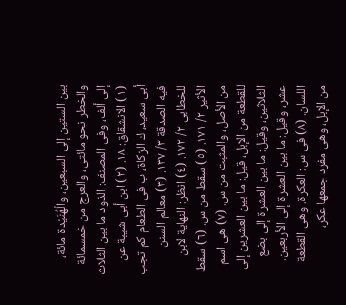بين الستين إلى السبعين، والْهُنَيْدة مائة، والخطر نحو مائتى، والعرج من خمسمائة إلى ألف، وفى المصنف: الذود ما بين الثلاث
(١) الانشقاق: ١٨. (٢) ابن أبى شيبة عن أبى سعيد، ك الزكاة، ب فى الطعام كم تجب فيه الصدقة ٣/ ١٣٧. (٣) معالم السنن للخطابى ٢/ ١٧٢. (٤) انظر: النهاية لابن الأثير ٢/ ١٧١. (٥) سقط من س. (٦) سقط من الأصل، والمثبت من س. (٧) هى اسم للقطعة من الإبل، قيل: ما بين العشرين إلى الثلاثين، وقيل: ما بين العشرة إلى بضع عشر، وقيل: ما بين العشرة إلى الأربعين. اللسان. (٨) فى س: العكرة. وهى القطعة من الإبل، وهى مفرد جمعها عكر،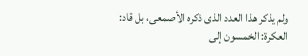ولم يذكر هذا العدد الذى ذكره الأصمعى، بل قاد: العكرة: الخمسون إلى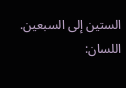الستين إلى السبعين. اللسان: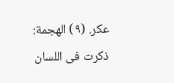عكر. (٩) الهجمة: ذكرت فى اللسان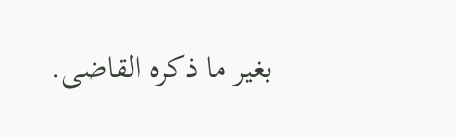بغير ما ذكره القاضى.